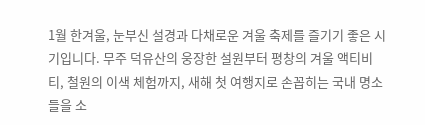1월 한겨울, 눈부신 설경과 다채로운 겨울 축제를 즐기기 좋은 시기입니다. 무주 덕유산의 웅장한 설원부터 평창의 겨울 액티비티, 철원의 이색 체험까지, 새해 첫 여행지로 손꼽히는 국내 명소들을 소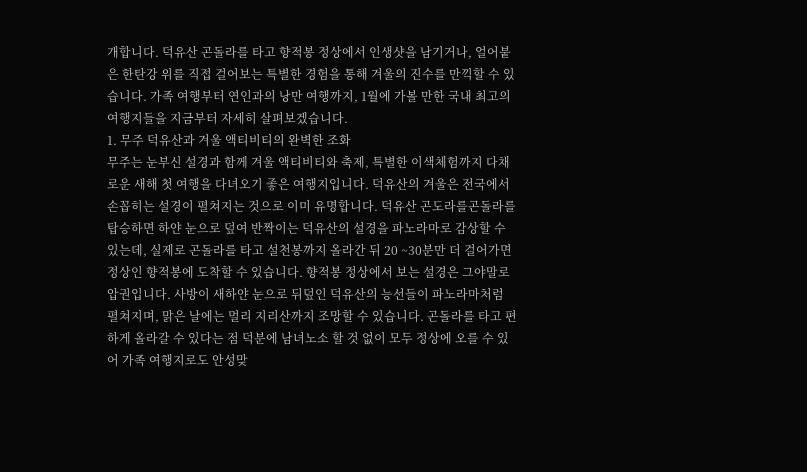개합니다. 덕유산 곤돌라를 타고 향적봉 정상에서 인생샷을 남기거나, 얼어붙은 한탄강 위를 직접 걸어보는 특별한 경험을 통해 겨울의 진수를 만끽할 수 있습니다. 가족 여행부터 연인과의 낭만 여행까지, 1월에 가볼 만한 국내 최고의 여행지들을 지금부터 자세히 살펴보겠습니다.
1. 무주 덕유산과 겨울 액티비티의 완벽한 조화
무주는 눈부신 설경과 함께 겨울 액티비티와 축제, 특별한 이색체험까지 다채로운 새해 첫 여행을 다녀오기 좋은 여행지입니다. 덕유산의 겨울은 전국에서 손꼽히는 설경이 펼쳐지는 것으로 이미 유명합니다. 덕유산 곤도라를곤돌라를 탑승하면 하얀 눈으로 덮여 반짝이는 덕유산의 설경을 파노라마로 감상할 수 있는데, 실제로 곤돌라를 타고 설천봉까지 올라간 뒤 20 ~30분만 더 걸어가면 정상인 향적봉에 도착할 수 있습니다. 향적봉 정상에서 보는 설경은 그야말로 압권입니다. 사방이 새하얀 눈으로 뒤덮인 덕유산의 능선들이 파노라마처럼 펼쳐지며, 맑은 날에는 멀리 지리산까지 조망할 수 있습니다. 곤돌라를 타고 편하게 올라갈 수 있다는 점 덕분에 남녀노소 할 것 없이 모두 정상에 오를 수 있어 가족 여행지로도 안성맞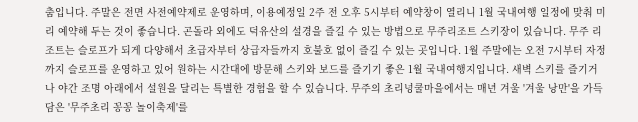춤입니다. 주말은 전면 사전예약제로 운영하며, 이용예정일 2주 전 오후 5시부터 예약창이 열리니 1월 국내여행 일정에 맞춰 미리 예약해 두는 것이 좋습니다. 곤돌라 외에도 덕유산의 설경을 즐길 수 있는 방법으로 무주리조트 스키장이 있습니다. 무주 리조트는 슬로프가 되게 다양해서 초급자부터 상급자들까지 호불호 없이 즐길 수 있는 곳입니다. 1월 주말에는 오전 7시부터 자정까지 슬로프를 운영하고 있어 원하는 시간대에 방문해 스키와 보드를 즐기기 좋은 1월 국내여행지입니다. 새벽 스키를 즐기거나 야간 조명 아래에서 설원을 달리는 특별한 경험을 할 수 있습니다. 무주의 초리넝쿨마을에서는 매년 겨울 '겨울 낭만'을 가득 담은 '무주초리 꽁꽁 놀이축제'를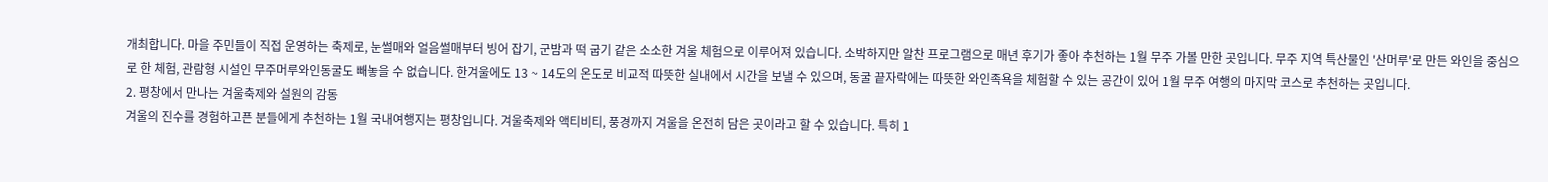개최합니다. 마을 주민들이 직접 운영하는 축제로, 눈썰매와 얼음썰매부터 빙어 잡기, 군밤과 떡 굽기 같은 소소한 겨울 체험으로 이루어져 있습니다. 소박하지만 알찬 프로그램으로 매년 후기가 좋아 추천하는 1월 무주 가볼 만한 곳입니다. 무주 지역 특산물인 '산머루'로 만든 와인을 중심으로 한 체험, 관람형 시설인 무주머루와인동굴도 빼놓을 수 없습니다. 한겨울에도 13 ~ 14도의 온도로 비교적 따뜻한 실내에서 시간을 보낼 수 있으며, 동굴 끝자락에는 따뜻한 와인족욕을 체험할 수 있는 공간이 있어 1월 무주 여행의 마지막 코스로 추천하는 곳입니다.
2. 평창에서 만나는 겨울축제와 설원의 감동
겨울의 진수를 경험하고픈 분들에게 추천하는 1월 국내여행지는 평창입니다. 겨울축제와 액티비티, 풍경까지 겨울을 온전히 담은 곳이라고 할 수 있습니다. 특히 1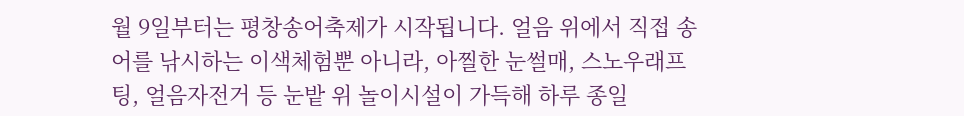월 9일부터는 평창송어축제가 시작됩니다. 얼음 위에서 직접 송어를 낚시하는 이색체험뿐 아니라, 아찔한 눈썰매, 스노우래프팅, 얼음자전거 등 눈밭 위 놀이시설이 가득해 하루 종일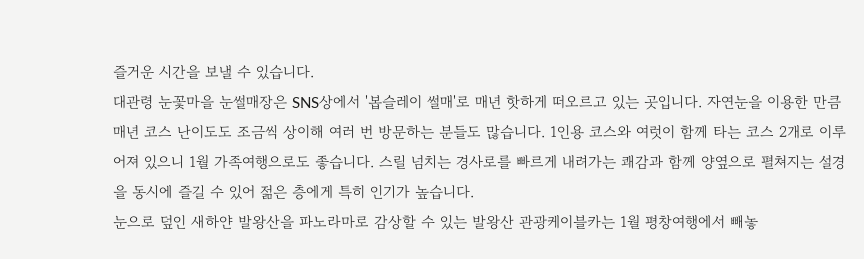즐거운 시간을 보낼 수 있습니다.
대관령 눈꽃마을 눈썰매장은 SNS상에서 '봅슬레이 썰매'로 매년 핫하게 떠오르고 있는 곳입니다. 자연눈을 이용한 만큼 매년 코스 난이도도 조금씩 상이해 여러 번 방문하는 분들도 많습니다. 1인용 코스와 여럿이 함께 타는 코스 2개로 이루어져 있으니 1월 가족여행으로도 좋습니다. 스릴 넘치는 경사로를 빠르게 내려가는 쾌감과 함께 양옆으로 펼쳐지는 설경을 동시에 즐길 수 있어 젊은 층에게 특히 인기가 높습니다.
눈으로 덮인 새하얀 발왕산을 파노라마로 감상할 수 있는 발왕산 관광케이블카는 1월 평창여행에서 빼놓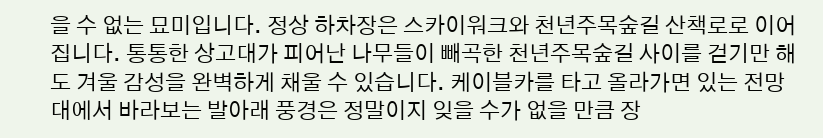을 수 없는 묘미입니다. 정상 하차장은 스카이워크와 천년주목숲길 산책로로 이어집니다. 통통한 상고대가 피어난 나무들이 빼곡한 천년주목숲길 사이를 걷기만 해도 겨울 감성을 완벽하게 채울 수 있습니다. 케이블카를 타고 올라가면 있는 전망대에서 바라보는 발아래 풍경은 정말이지 잊을 수가 없을 만큼 장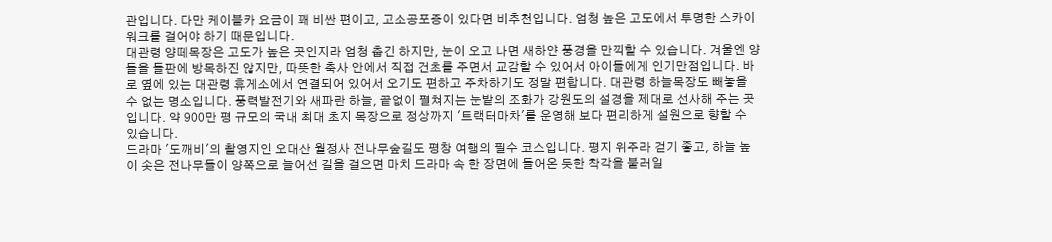관입니다. 다만 케이블카 요금이 꽤 비싼 편이고, 고소공포증이 있다면 비추천입니다. 엄청 높은 고도에서 투명한 스카이워크를 걸어야 하기 때문입니다.
대관령 양떼목장은 고도가 높은 곳인지라 엄청 춥긴 하지만, 눈이 오고 나면 새하얀 풍경을 만끽할 수 있습니다. 겨울엔 양들을 들판에 방목하진 않지만, 따뜻한 축사 안에서 직접 건초를 주면서 교감할 수 있어서 아이들에게 인기만점입니다. 바로 옆에 있는 대관령 휴게소에서 연결되어 있어서 오기도 편하고 주차하기도 정말 편합니다. 대관령 하늘목장도 빼놓을 수 없는 명소입니다. 풍력발전기와 새파란 하늘, 끝없이 펼쳐지는 눈밭의 조화가 강원도의 설경을 제대로 선사해 주는 곳입니다. 약 900만 평 규모의 국내 최대 초지 목장으로 정상까지 '트랙터마차'를 운영해 보다 편리하게 설원으로 향할 수 있습니다.
드라마 '도깨비'의 촬영지인 오대산 월정사 전나무숲길도 평창 여행의 필수 코스입니다. 평지 위주라 걷기 좋고, 하늘 높이 솟은 전나무들이 양쪽으로 늘어선 길을 걸으면 마치 드라마 속 한 장면에 들어온 듯한 착각을 불러일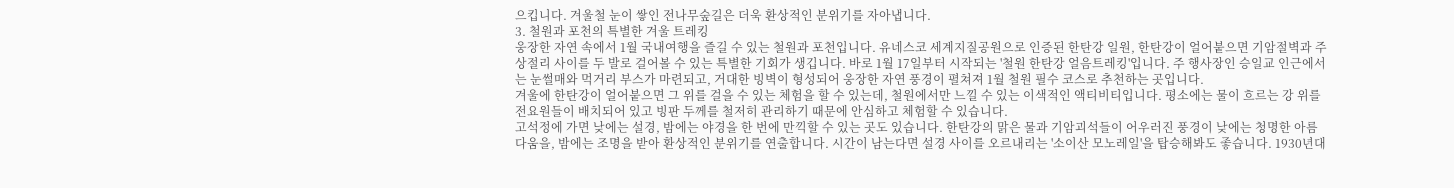으킵니다. 겨울철 눈이 쌓인 전나무숲길은 더욱 환상적인 분위기를 자아냅니다.
3. 철원과 포천의 특별한 겨울 트레킹
웅장한 자연 속에서 1월 국내여행을 즐길 수 있는 철원과 포천입니다. 유네스코 세계지질공원으로 인증된 한탄강 일원, 한탄강이 얼어붙으면 기암절벽과 주상절리 사이를 두 발로 걸어볼 수 있는 특별한 기회가 생깁니다. 바로 1월 17일부터 시작되는 '철원 한탄강 얼음트레킹'입니다. 주 행사장인 승일교 인근에서는 눈썰매와 먹거리 부스가 마련되고, 거대한 빙벽이 형성되어 웅장한 자연 풍경이 펼쳐져 1월 철원 필수 코스로 추천하는 곳입니다.
겨울에 한탄강이 얼어붙으면 그 위를 걸을 수 있는 체험을 할 수 있는데, 철원에서만 느낄 수 있는 이색적인 액티비티입니다. 평소에는 물이 흐르는 강 위를 전요원들이 배치되어 있고 빙판 두께를 철저히 관리하기 때문에 안심하고 체험할 수 있습니다.
고석정에 가면 낮에는 설경, 밤에는 야경을 한 번에 만끽할 수 있는 곳도 있습니다. 한탄강의 맑은 물과 기암괴석들이 어우러진 풍경이 낮에는 청명한 아름다움을, 밤에는 조명을 받아 환상적인 분위기를 연출합니다. 시간이 남는다면 설경 사이를 오르내리는 '소이산 모노레일'을 탑승해봐도 좋습니다. 1930년대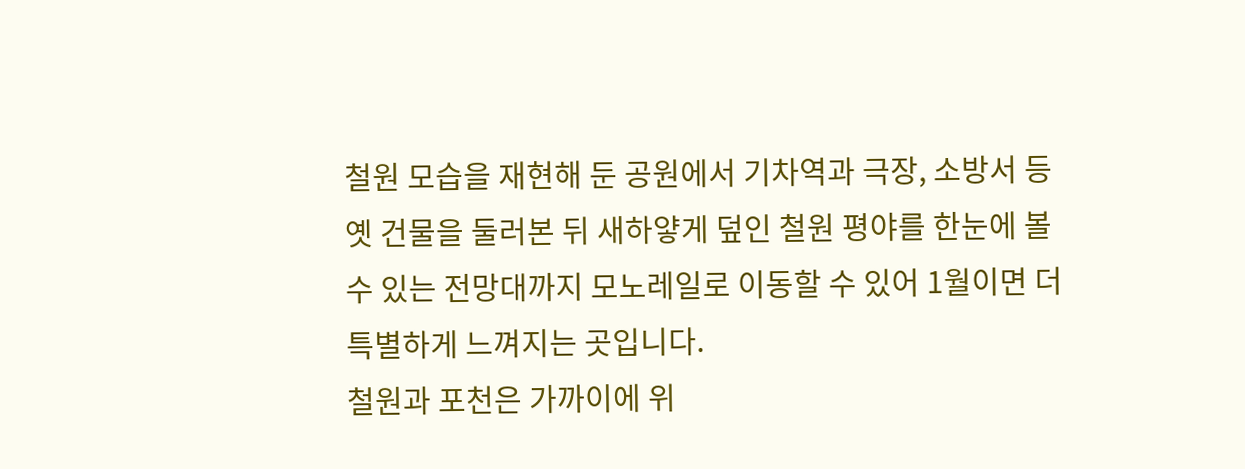철원 모습을 재현해 둔 공원에서 기차역과 극장, 소방서 등 옛 건물을 둘러본 뒤 새하얗게 덮인 철원 평야를 한눈에 볼 수 있는 전망대까지 모노레일로 이동할 수 있어 1월이면 더 특별하게 느껴지는 곳입니다.
철원과 포천은 가까이에 위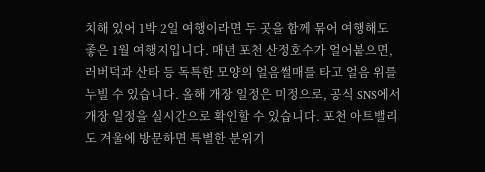치해 있어 1박 2일 여행이라면 두 곳을 함께 묶어 여행해도 좋은 1월 여행지입니다. 매년 포천 산정호수가 얼어붙으면, 러버덕과 산타 등 독특한 모양의 얼음썰매를 타고 얼음 위를 누빌 수 있습니다. 올해 개장 일정은 미정으로, 공식 SNS에서 개장 일정을 실시간으로 확인할 수 있습니다. 포천 아트밸리도 겨울에 방문하면 특별한 분위기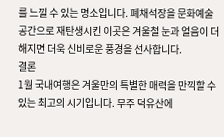를 느낄 수 있는 명소입니다. 폐채석장을 문화예술공간으로 재탄생시킨 이곳은 겨울철 눈과 얼음이 더해지면 더욱 신비로운 풍경을 선사합니다.
결론
1월 국내여행은 겨울만의 특별한 매력을 만끽할 수 있는 최고의 시기입니다. 무주 덕유산에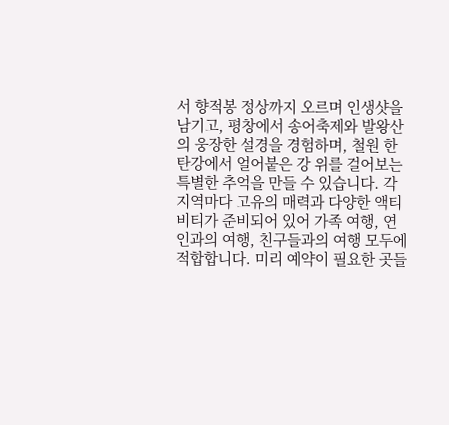서 향적봉 정상까지 오르며 인생샷을 남기고, 평창에서 송어축제와 발왕산의 웅장한 설경을 경험하며, 철원 한탄강에서 얼어붙은 강 위를 걸어보는 특별한 추억을 만들 수 있습니다. 각 지역마다 고유의 매력과 다양한 액티비티가 준비되어 있어 가족 여행, 연인과의 여행, 친구들과의 여행 모두에 적합합니다. 미리 예약이 필요한 곳들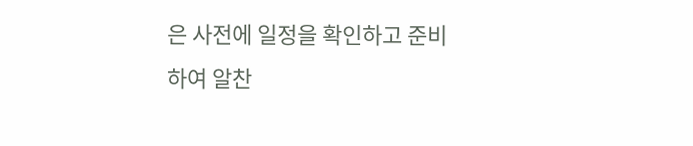은 사전에 일정을 확인하고 준비하여 알찬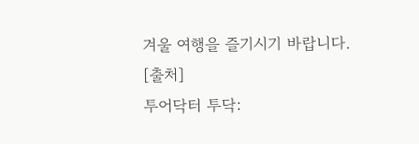겨울 여행을 즐기시기 바랍니다.
[출처]
투어닥터 투닥: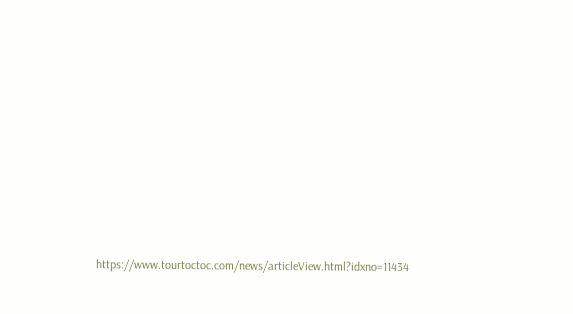https://www.tourtoctoc.com/news/articleView.html?idxno=11434